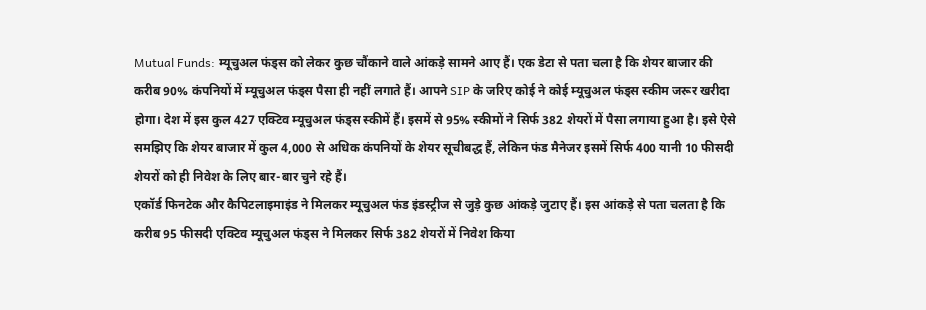Mutual Funds: म्यूचुअल फंड्स को लेकर कुछ चौंकाने वाले आंकड़े सामने आए हैं। एक डेटा से पता चला है कि शेयर बाजार की करीब 90% कंपनियों में म्यूचुअल फंड्स पैसा ही नहीं लगाते हैं। आपने SIP के जरिए कोई ने कोई म्यूचुअल फंड्स स्कीम जरूर खरीदा होगा। देश में इस कुल 427 एक्टिव म्यूचुअल फंड्स स्कीमें हैं। इसमें से 95% स्कीमों ने सिर्फ 382 शेयरों में पैसा लगाया हुआ है। इसे ऐसे समझिए कि शेयर बाजार में कुल 4,000 से अधिक कंपनियों के शेयर सूचीबद्ध हैं, लेकिन फंड मैनेजर इसमें सिर्फ 400 यानी 10 फीसदी शेयरों को ही निवेश के लिए बार-बार चुने रहे हैं।
एकॉर्ड फिनटेक और कैपिटलाइमाइंड ने मिलकर म्यूचुअल फंड इंडस्ट्रीज से जुड़े कुछ आंकड़े जुटाए हैं। इस आंकड़े से पता चलता है कि करीब 95 फीसदी एक्टिव म्यूचुअल फंड्स ने मिलकर सिर्फ 382 शेयरों में निवेश किया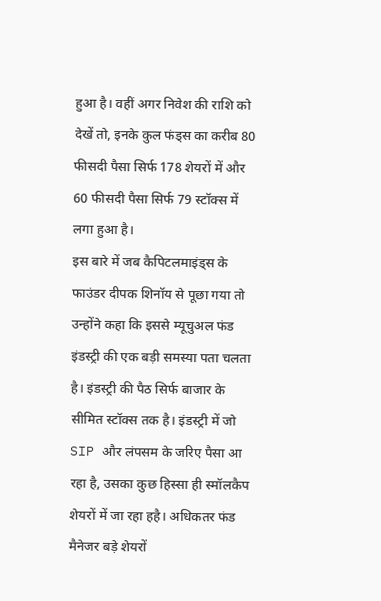हुआ है। वहीं अगर निवेश की राशि को देखें तो, इनके कुल फंड्स का करीब 80 फीसदी पैसा सिर्फ 178 शेयरों में और 60 फीसदी पैसा सिर्फ 79 स्टॉक्स में लगा हुआ है।
इस बारे में जब कैपिटलमाइंड्स के फाउंडर दीपक शिनॉय से पूछा गया तो उन्होंने कहा कि इससे म्यूचुअल फंड इंडस्ट्री की एक बड़ी समस्या पता चलता है। इंडस्ट्री की पैठ सिर्फ बाजार के सीमित स्टॉक्स तक है। इंडस्ट्री में जो SIP और लंपसम के जरिए पैसा आ रहा है, उसका कुछ हिस्सा ही स्मॉलकैप शेयरों में जा रहा हहै। अधिकतर फंड मैनेजर बड़े शेयरों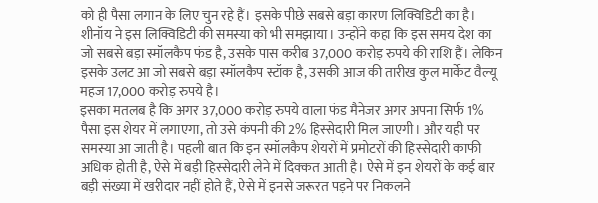को ही पैसा लगान के लिए चुन रहे हैं। इसके पीछे सबसे बड़ा कारण लिक्विडिटी का है।
शीनॉय ने इस लिक्विडिटी की समस्या को भी समझाया। उन्होंने कहा कि इस समय देश का जो सबसे बड़ा स्मॉलकैप फंड है, उसके पास करीब 37,000 करोड़ रुपये की राशि हैं। लेकिन इसके उलट आ जो सबसे बड़ा स्मॉलकैप स्टॉक है, उसकी आज की तारीख कुल मार्केट वैल्यू महज 17,000 करोड़ रुपये है।
इसका मतलब है कि अगर 37,000 करोड़ रुपये वाला फंड मैनेजर अगर अपना सिर्फ 1% पैसा इस शेयर में लगाएगा, तो उसे कंपनी की 2% हिस्सेदारी मिल जाएगी। और यही पर समस्या आ जाती है। पहली बात कि इन स्मॉलकैप शेयरों में प्रमोटरों की हिस्सेदारी काफी अधिक होती है, ऐसे में बड़ी हिस्सेदारी लेने में दिक्कत आती है। ऐसे में इन शेयरों के कई बार बड़ी संख्या में खरीदार नहीं होते हैं, ऐसे में इनसे जरूरत पड़ने पर निकलने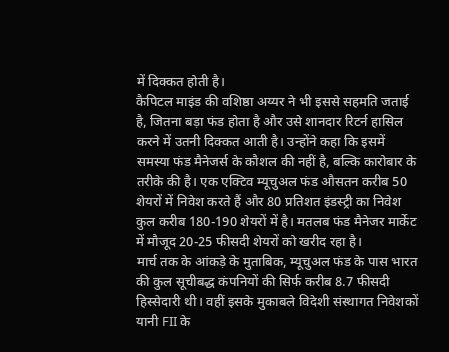में दिक्कत होती है।
कैपिटल माइंड की वशिष्ठा अय्यर ने भी इससे सहमति जताई है, जितना बड़ा फंड होता है और उसे शानदार रिटर्न हासिल करने में उतनी दिक्कत आती है। उन्होंने कहा कि इसमें समस्या फंड मैनेजर्स के कौशल की नहीं है, बल्कि कारोबार के तरीके की है। एक एक्टिव म्यूचुअल फंड औसतन करीब 50 शेयरों में निवेश करते हैं और 80 प्रतिशत इंडस्ट्री का निवेश कुल करीब 180-190 शेयरों में है। मतलब फंड मैनेजर मार्केट में मौजूद 20-25 फीसदी शेयरों को खरीद रहा है।
मार्च तक के आंकड़े के मुताबिक, म्यूचुअल फंड के पास भारत की कुल सूचीबद्ध कंपनियों की सिर्फ करीब 8.7 फीसदी हिस्सेदारी थी। वहीं इसके मुकाबले विदेशी संस्थागत निवेशकों यानी FII के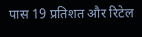पास 19 प्रतिशत और रिटेल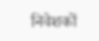निवेशकों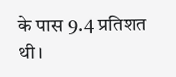के पास 9.4 प्रतिशत थी।